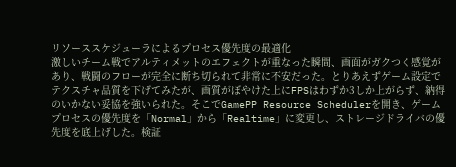リソーススケジューラによるプロセス優先度の最適化
激しいチーム戦でアルティメットのエフェクトが重なった瞬間、画面がガクつく感覚があり、戦闘のフローが完全に断ち切られて非常に不安だった。とりあえずゲーム設定でテクスチャ品質を下げてみたが、画質がぼやけた上にFPSはわずか3しか上がらず、納得のいかない妥協を強いられた。そこでGamePP Resource Schedulerを開き、ゲームプロセスの優先度を「Normal」から「Realtime」に変更し、ストレージドライバの優先度を底上げした。検証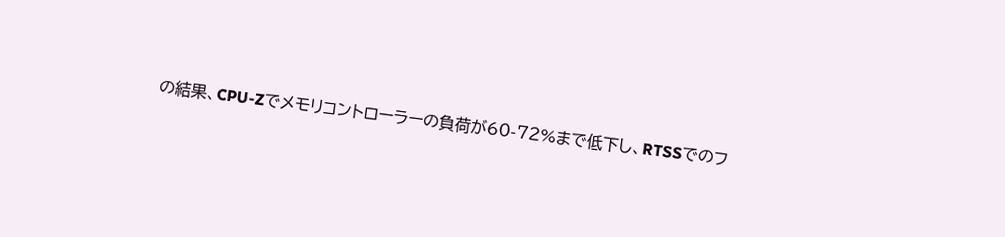の結果、CPU-Zでメモリコントローラーの負荷が60-72%まで低下し、RTSSでのフ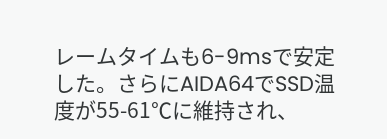レームタイムも6-9msで安定した。さらにAIDA64でSSD温度が55-61℃に維持され、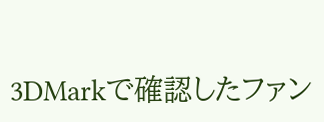3DMarkで確認したファン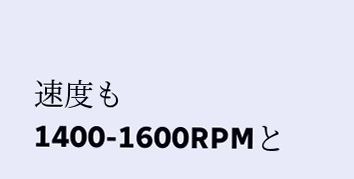速度も1400-1600RPMと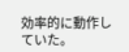効率的に動作していた。